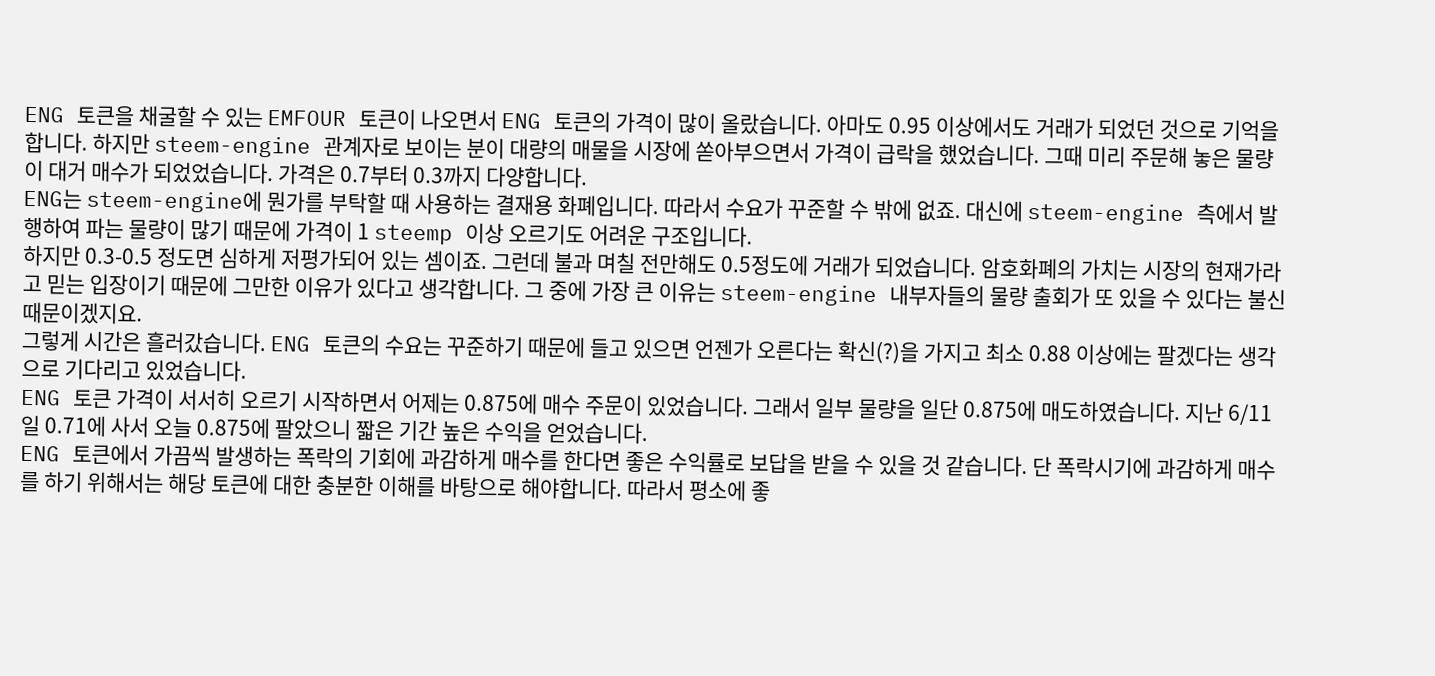ENG 토큰을 채굴할 수 있는 EMFOUR 토큰이 나오면서 ENG 토큰의 가격이 많이 올랐습니다. 아마도 0.95 이상에서도 거래가 되었던 것으로 기억을 합니다. 하지만 steem-engine 관계자로 보이는 분이 대량의 매물을 시장에 쏟아부으면서 가격이 급락을 했었습니다. 그때 미리 주문해 놓은 물량이 대거 매수가 되었었습니다. 가격은 0.7부터 0.3까지 다양합니다.
ENG는 steem-engine에 뭔가를 부탁할 때 사용하는 결재용 화폐입니다. 따라서 수요가 꾸준할 수 밖에 없죠. 대신에 steem-engine 측에서 발행하여 파는 물량이 많기 때문에 가격이 1 steemp 이상 오르기도 어려운 구조입니다.
하지만 0.3-0.5 정도면 심하게 저평가되어 있는 셈이죠. 그런데 불과 며칠 전만해도 0.5정도에 거래가 되었습니다. 암호화폐의 가치는 시장의 현재가라고 믿는 입장이기 때문에 그만한 이유가 있다고 생각합니다. 그 중에 가장 큰 이유는 steem-engine 내부자들의 물량 출회가 또 있을 수 있다는 불신 때문이겠지요.
그렇게 시간은 흘러갔습니다. ENG 토큰의 수요는 꾸준하기 때문에 들고 있으면 언젠가 오른다는 확신(?)을 가지고 최소 0.88 이상에는 팔겠다는 생각으로 기다리고 있었습니다.
ENG 토큰 가격이 서서히 오르기 시작하면서 어제는 0.875에 매수 주문이 있었습니다. 그래서 일부 물량을 일단 0.875에 매도하였습니다. 지난 6/11일 0.71에 사서 오늘 0.875에 팔았으니 짧은 기간 높은 수익을 얻었습니다.
ENG 토큰에서 가끔씩 발생하는 폭락의 기회에 과감하게 매수를 한다면 좋은 수익률로 보답을 받을 수 있을 것 같습니다. 단 폭락시기에 과감하게 매수를 하기 위해서는 해당 토큰에 대한 충분한 이해를 바탕으로 해야합니다. 따라서 평소에 좋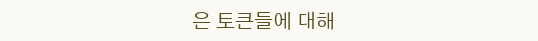은 토큰들에 대해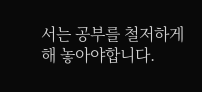서는 공부를 철저하게 해 놓아야합니다.